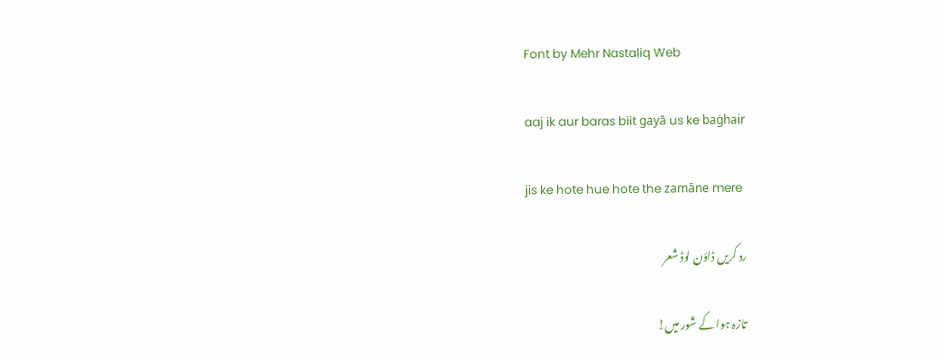Font by Mehr Nastaliq Web

aaj ik aur baras biit gayā us ke baġhair

jis ke hote hue hote the zamāne mere

رد کریں ڈاؤن لوڈ شعر

تازہ ہوا کے شور میں!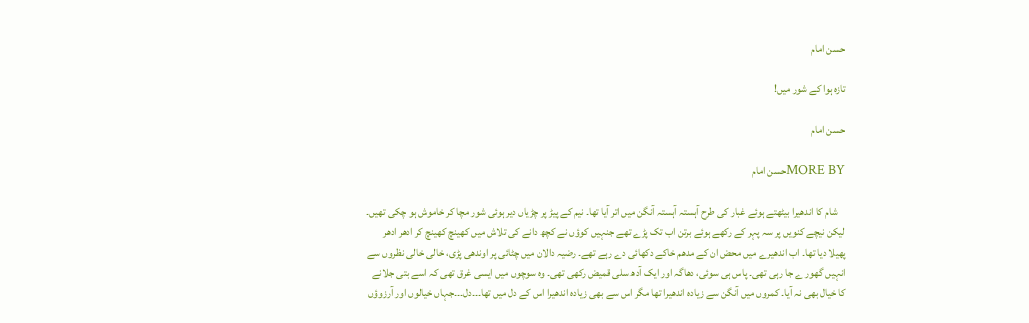حسن امام

تازہ ہوا کے شور میں!

حسن امام

MORE BYحسن امام

    شام کا اندھیرا بیٹھتے ہوئے غبار کی طرح آہستہ آہستہ آنگن میں اتر آیا تھا۔ نیم کے پیڑ پر چڑیاں دیر ہوئی شور مچا کر خاموش ہو چکی تھیں۔ لیکن نیچے کنویں پر سہ پہر کے رکھے ہوئے برتن اب تک پڑے تھے جنہیں کوؤں نے کچھ دانے کی تلاش میں کھینچ کھینچ کر ادھر ادھر پھیلا دیا تھا۔ اب اندھیرے میں محض ان کے مدھم خاکے دکھائی دے رہے تھے۔ رضیہ دالان میں چٹائی پر اوندھی پڑی، خالی خالی نظروں سے انہیں گھور ے جا رہی تھی۔ پاس ہی سوئی، دھاگہ اور ایک آدھ سلی قمیض رکھی تھی۔ وہ سوچوں میں ایسی غرق تھی کہ اسے بتی جلانے کا خیال بھی نہ آیا۔ کمروں میں آنگن سے زیادہ اندھیرا تھا مگر اس سے بھی زیادہ اندھیرا اس کے دل میں تھا۔۔۔دل۔۔۔جہاں خیالوں اور آرزوؤں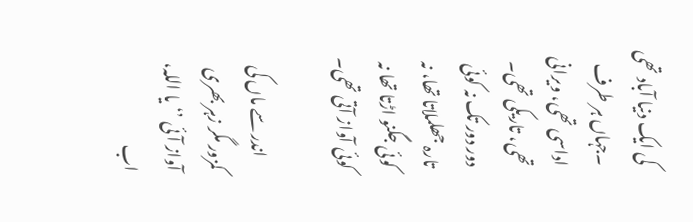کی ایک دنیا آباد تھی ۔جہاں ہر طرف اداسی تھی، ویرانی تھی، تاریکی تھی۔ دور دور تک نہ کوئی تارہ جھلملاتا تھا، نہ کوئی جگنو اڑتا تھا نہ کوئی آواز آتی تھی۔

    اندر سے ماں کی کمزور مگر زہر بھری آواز آئی ’‘یا اللہ، اب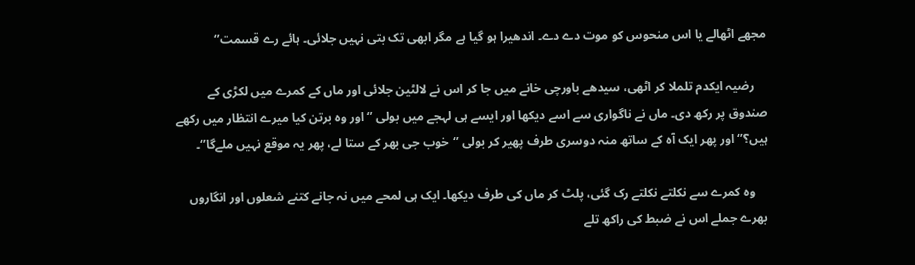مجھے اٹھالے یا اس منحوس کو موت دے دے۔ اندھیرا ہو گیا ہے مگر ابھی تک بتی نہیں جلائی۔ ہائے رے قسمت’‘

    رضیہ ایکدم تلملا کر اٹھی، سیدھے باورچی خانے میں جا کر اس نے لالٹین جلائی اور ماں کے کمرے میں لکڑی کے صندوق پر رکھ دی۔ ماں نے ناگواری سے اسے دیکھا اور ایسے ہی لہجے میں بولی ’‘اور وہ برتن کیا میرے انتظار میں رکھے ہیں؟’‘ اور پھر ایک آہ کے ساتھ منہ دوسری طرف پھیر کر بولی ’‘خوب جی بھر کے ستا لے، پھر یہ موقع نہیں ملےگا’‘۔

    وہ کمرے سے نکلتے نکلتے رک گئی، پلٹ کر ماں کی طرف دیکھا۔ ایک ہی لمحے میں نہ جانے کتنے شعلوں اور انگاروں بھرے جملے اس نے ضبط کی راکھ تلے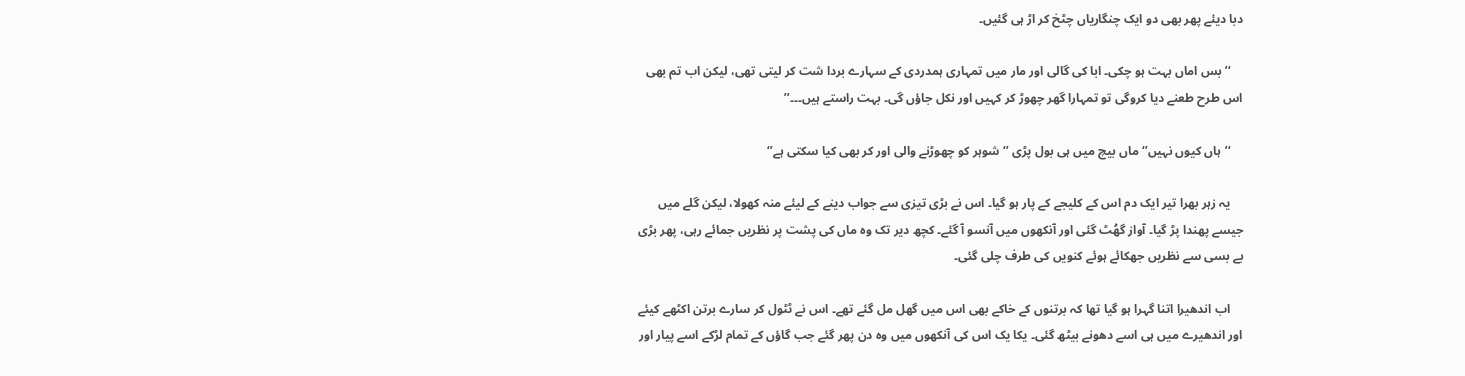دبا دیئے پھر بھی دو ایک چنگاریاں چٹخ کر اڑ ہی گئیں۔

    ‘’بس اماں بہت ہو چکی۔ ابا کی گالی اور مار میں تمہاری ہمدردی کے سہارے بردا شت کر لیتی تھی، لیکن اب تم بھی اس طرح طعنے دیا کروگی تو تمہارا گھر چھوڑ کر کہیں اور نکل جاؤں گی۔ بہت راستے ہیں۔۔۔’’

    ‘’ہاں کیوں نہیں’‘ ماں بیچ میں ہی بول پڑی ’‘شوہر کو چھوڑنے والی اور کر بھی کیا سکتی ہے’‘

    یہ زہر بھرا تیر ایک دم اس کے کلیجے کے پار ہو گیا۔ اس نے بڑی تیزی سے جواب دینے کے لیئے منہ کھولا، لیکن گلے میں جیسے پھندا پڑ گیا۔ آواز گھُٹ گئی اور آنکھوں میں آنسو آ گئے۔ کچھ دیر تک وہ ماں کی پشت پر نظریں جمائے رہی، پھر بڑی بے بسی سے نظریں جھکائے ہوئے کنویں کی طرف چلی گئی۔

    اب اندھیرا اتنا گہرا ہو گیا تھا کہ برتنوں کے خاکے بھی اس میں گھل مل گئے تھے۔ اس نے ٹٹول کر سارے برتن اکٹھے کیئے اور اندھیرے میں ہی اسے دھونے بیٹھ گئی۔ یکا یک اس کی آنکھوں میں وہ دن پھر گئے جب گاؤں کے تمام لڑکے اسے پیار اور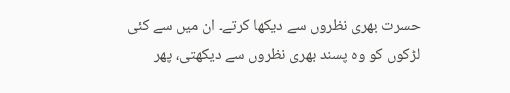حسرت بھری نظروں سے دیکھا کرتے۔ ان میں سے کئی لڑکوں کو وہ پسند بھری نظروں سے دیکھتی، پھر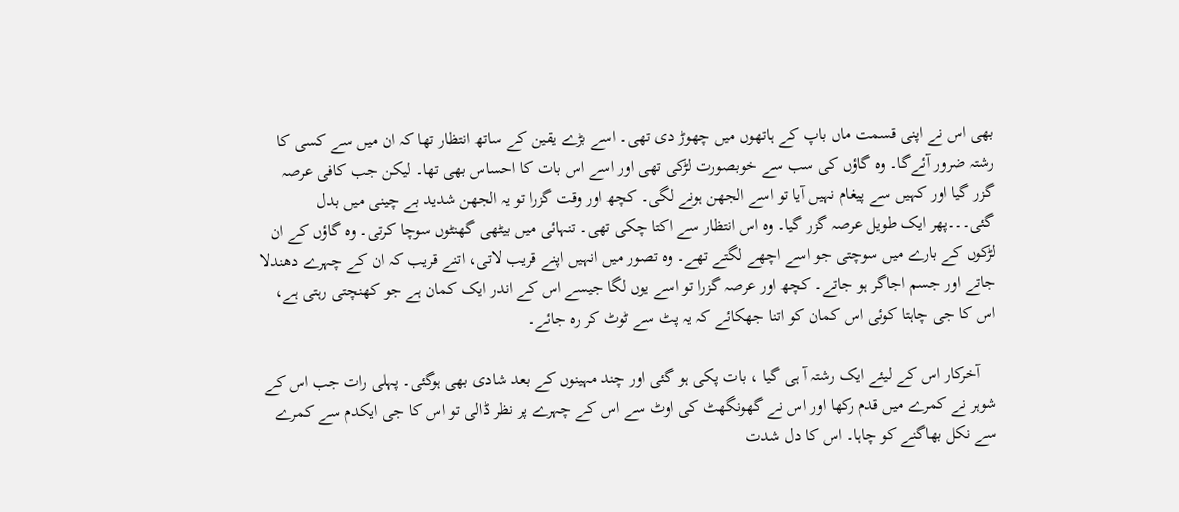بھی اس نے اپنی قسمت ماں باپ کے ہاتھوں میں چھوڑ دی تھی۔ اسے بڑے یقین کے ساتھ انتظار تھا کہ ان میں سے کسی کا رشتہ ضرور آئےگا۔ وہ گاؤں کی سب سے خوبصورت لڑکی تھی اور اسے اس بات کا احساس بھی تھا۔ لیکن جب کافی عرصہ گزر گیا اور کہیں سے پیغام نہیں آیا تو اسے الجھن ہونے لگی۔ کچھ اور وقت گزرا تو یہ الجھن شدید بے چینی میں بدل گئی۔۔۔پھر ایک طویل عرصہ گزر گیا۔ وہ اس انتظار سے اکتا چکی تھی۔ تنہائی میں بیٹھی گھنٹوں سوچا کرتی۔ وہ گاؤں کے ان لڑکوں کے بارے میں سوچتی جو اسے اچھے لگتے تھے۔ وہ تصور میں انہیں اپنے قریب لاتی، اتنے قریب کہ ان کے چہرے دھندلا جاتے اور جسم اجاگر ہو جاتے۔ کچھ اور عرصہ گزرا تو اسے یوں لگا جیسے اس کے اندر ایک کمان ہے جو کھنچتی رہتی ہے، اس کا جی چاہتا کوئی اس کمان کو اتنا جھکائے کہ یہ پٹ سے ٹوٹ کر رہ جائے۔

    آخرکار اس کے لیئے ایک رشتہ آ ہی گیا ، بات پکی ہو گئی اور چند مہینوں کے بعد شادی بھی ہوگئی۔ پہلی رات جب اس کے شوہر نے کمرے میں قدم رکھا اور اس نے گھونگھٹ کی اوٹ سے اس کے چہرے پر نظر ڈالی تو اس کا جی ایکدم سے کمرے سے نکل بھاگنے کو چاہا۔ اس کا دل شدت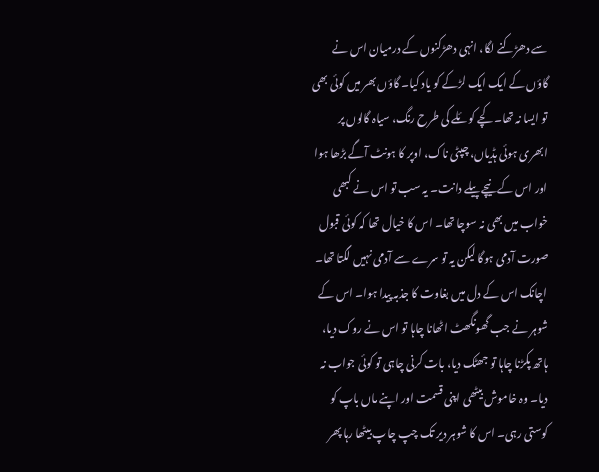سے دھڑکنے لگا، انہی دھڑکنوں کے درمیان اس نے گاؤں کے ایک ایک لڑکے کو یاد کیا۔ گاؤں بھر میں کوئی بھی تو ایسا نہ تھا۔ کچے کوئلے کی طرح رنگ، سیاہ گالوں پر ابھری ہوئی ہڈیاں، چپٹی ناک، اوپر کا ہونٹ آگے بڑھا ہوا اور اس کے نیچے پیلے دانت۔ یہ سب تو اس نے کبھی خواب میں بھی نہ سوچا تھا۔ اس کا خیال تھا کہ کوئی قبول صورت آدمی ہوگا لیکن یہ تو سرے سے آدمی نہیں لگتا تھا۔ اچانک اس کے دل میں بغاوت کا جذبہ پیدا ہوا۔ اس کے شوہر نے جب گھونگھٹ اٹھانا چاہا تو اس نے روک دیا، ہاتھ پکڑنا چاہا تو جھٹک دیا، بات کرنی چاہی تو کوئی جواب نہ دیا۔ وہ خاموش بیٹھی اپنی قسمت اور اپنے ماں باپ کو کوستی رہی۔ اس کا شوہر دیر تک چپ چاپ بیٹھا رہا پھر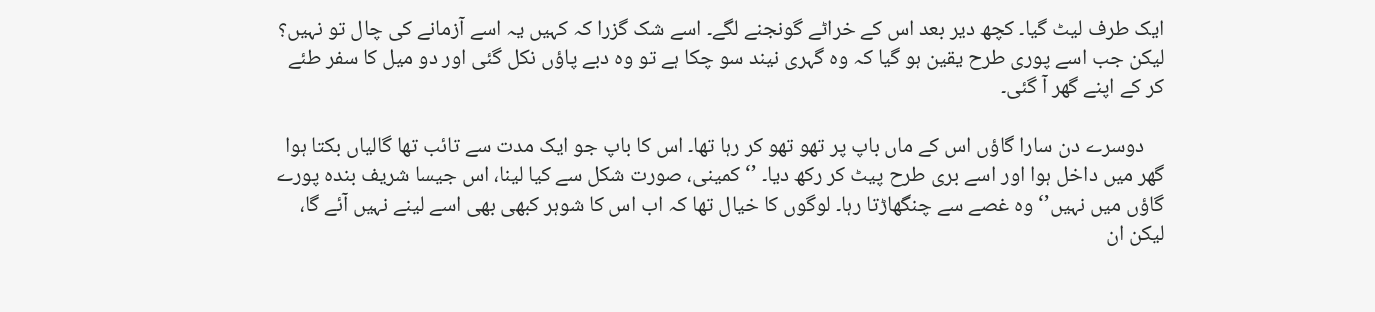ایک طرف لیٹ گیا۔ کچھ دیر بعد اس کے خراٹے گونجنے لگے۔ اسے شک گزرا کہ کہیں یہ اسے آزمانے کی چال تو نہیں؟ لیکن جب اسے پوری طرح یقین ہو گیا کہ وہ گہری نیند سو چکا ہے تو وہ دبے پاؤں نکل گئی اور دو میل کا سفر طئے کر کے اپنے گھر آ گئی۔

    دوسرے دن سارا گاؤں اس کے ماں باپ پر تھو تھو کر رہا تھا۔ اس کا باپ جو ایک مدت سے تائب تھا گالیاں بکتا ہوا گھر میں داخل ہوا اور اسے بری طرح پیٹ کر رکھ دیا۔ ’‘کمینی، صورت شکل سے کیا لینا، اس جیسا شریف بندہ پورے گاؤں میں نہیں’‘ وہ غصے سے چنگھاڑتا رہا۔ لوگوں کا خیال تھا کہ اب اس کا شوہر کبھی بھی اسے لینے نہیں آئے گا، لیکن ان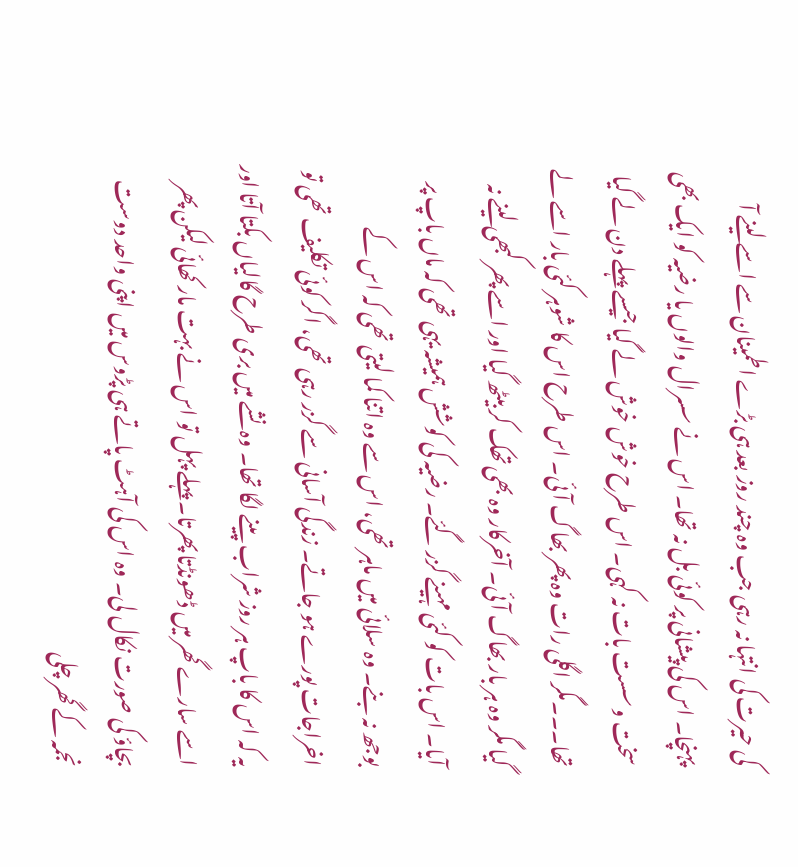کی حیرت کی انتہا نہ رہی جب وہ چند روز بعد ہی بڑے اطمینان سے اسے لینے آ پہنچا۔ اس کی پیشانی پر کوئی بل نہ تھا۔ اس نے سسرال والوں یا رضیہ کو ایک بھی سخت و سست بات نہ کہی۔ اس طرح خوش خوش لے گیا جیسے پہلے دن لے گیا تھا۔۔۔مگر اگلی رات وہ پھر بھاگ آئی۔ اس طرح اس کا شوہر کئی بار اسے لے گیا مگر وہ ہر بار بھاگ آئی۔ آخرکار وہ بھی تھک کر بیٹھ گیا اور اسے پھر کبھی لینے نہ آیا۔ اس بات کو کئی مہینے گزر گئے۔ رضیہ کی کوشش ہمیشہ یہی تھی کہ ماں باپ پر بوجھ نہ بنے۔ وہ سلائی میں ماہر تھی، اس سے وہ اتنا کما لیتی تھی کہ اس کے اخراجات پورے ہو جاتے۔ زندگی آسانی سے گزر رہی تھی، اگر کوئی تکلیف تھی تو یہ کہ اس کا باپ ہر روز شراب پینے لگا تھا۔ وہ نشے میں بری طرح گالیاں بکتا آتا اور اسے سارے گھر میں ڈھونڈتا پھرتا۔ پہلے پہل تو اس نے بہت مار کھائی لیکن پھر بچاؤ کی صورت نکال لی۔ وہ اس کی آہٹ پاتے ہی پڑوس میں اپنی واحد دوست نجمہ کے گھر چلی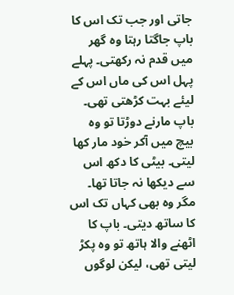جاتی اور جب تک اس کا باپ جاگتا رہتا وہ گھر میں قدم نہ رکھتی۔ پہلے پہل اس کی ماں اس کے لیئے بہت کڑھتی تھی۔ باپ مارنے دوڑتا تو وہ بیچ میں آکر خود مار کھا لیتی۔ بیٹی کا دکھ اس سے دیکھا نہ جاتا تھا۔ مگر وہ بھی کہاں تک اس کا ساتھ دیتی۔ باپ کا اٹھنے والا ہاتھ تو وہ پکڑ لیتی تھی، لیکن لوگوں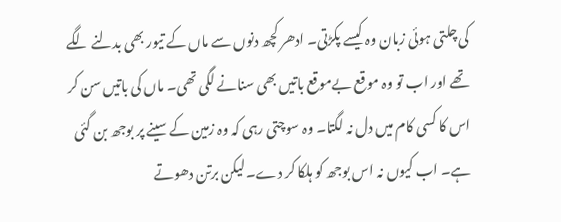کی چلتی ہوئی زبان وہ کیسے پکڑتی۔ ادھر کچھ دنوں سے ماں کے تیور بھی بدلنے لگے تھے اور اب تو وہ موقع بےموقع باتیں بھی سنانے لگی تھی۔ ماں کی باتیں سن کر اس کا کسی کام میں دل نہ لگتا۔ وہ سوچتی رہی کہ وہ زمین کے سینے پر بوجھ بن گئی ہے۔ اب کیوں نہ اس بوجھ کو ہلکا کر دے۔ لیکن برتن دھوتے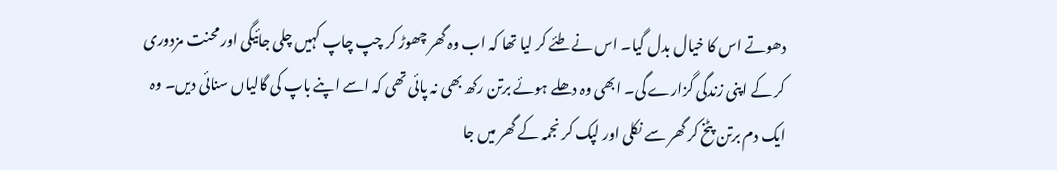دھوتے اس کا خیال بدل گیا۔ اس نے طئے کر لیا تھا کہ اب وہ گھر چھوڑ کر چپ چاپ کہیں چلی جائیگی اور محنت مزدوری کر کے اپنی زندگی گزارے گی۔ ابھی وہ دھلے ہوئے برتن رکھ بھی نہ پائی تھی کہ اسے اپنے باپ کی گالیاں سنائی دیں۔ وہ ایک دم برتن پٹخ کر گھر سے نکلی اور لپک کر نجمہ کے گھر میں جا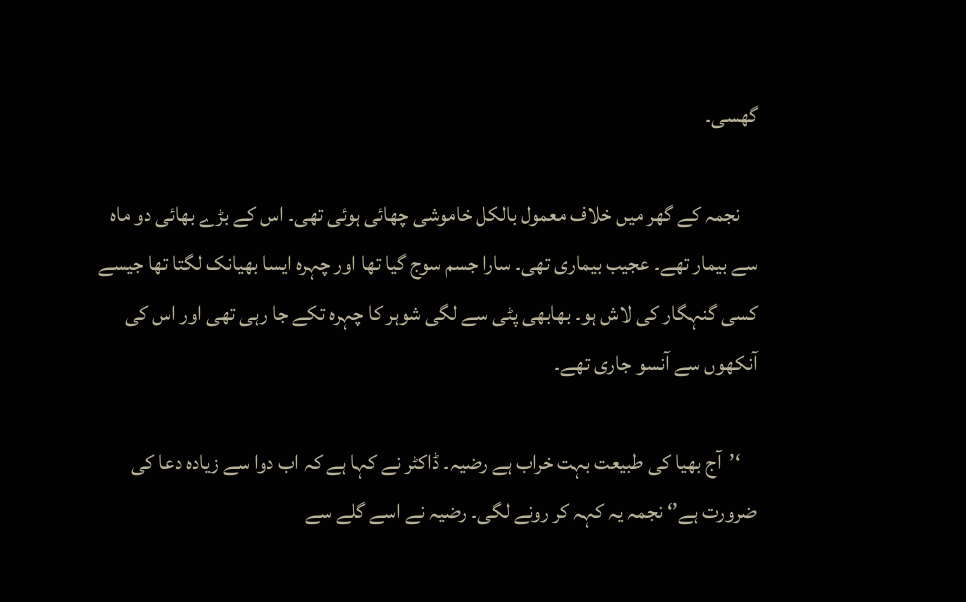گھسی۔

    نجمہ کے گھر میں خلاف معمول بالکل خاموشی چھائی ہوئی تھی۔ اس کے بڑے بھائی دو ماہ سے بیمار تھے۔ عجیب بیماری تھی۔ سارا جسم سوج گیا تھا اور چہرہ ایسا بھیانک لگتا تھا جیسے کسی گنہگار کی لاش ہو۔ بھابھی پٹی سے لگی شوہر کا چہرہ تکے جا رہی تھی اور اس کی آنکھوں سے آنسو جاری تھے۔

    ‘’آج بھیا کی طبیعت بہت خراب ہے رضیہ۔ ڈاکٹر نے کہا ہے کہ اب دوا سے زیادہ دعا کی ضرورت ہے’‘ نجمہ یہ کہہ کر رونے لگی۔ رضیہ نے اسے گلے سے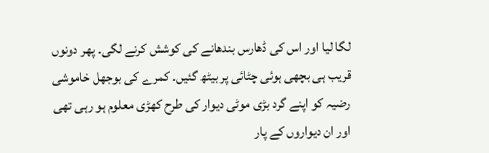لگا لیا اور اس کی ڈھارس بندھانے کی کوشش کرنے لگی۔ پھر دونوں قریب ہی بچھی ہوئی چٹائی پر بیٹھ گئیں۔ کمرے کی بوجھل خاموشی رضیہ کو اپنے گرد بڑی موٹی دیوار کی طرح کھڑی معلوم ہو رہی تھی اور ان دیواروں کے پار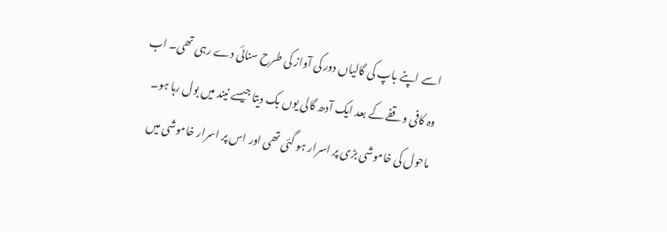اسے اپنے باپ کی گالیاں دور کی آواز کی طرح سنائی دے رہی تھی۔ اب وہ کافی وقفے کے بعد ایک آدھ گالی یوں بک دیتا جیسے نیند میں بول رہا ہو۔ ماحول کی خاموشی بڑی پر اسرار ہو گئی تھی اور اس پر اسرار خاموشی میں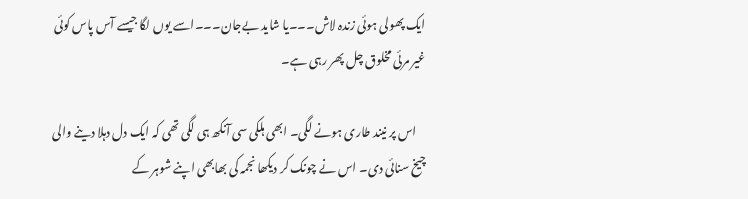ایک پھولی ہوئی زندہ لاش۔۔۔یا شاید بےجان۔۔۔اسے یوں لگا جیسے آس پاس کوئی غیر مرئی مخلوق چل پھر رہی ہے۔

    اس پر نیند طاری ہونے لگی۔ ابھی ہلکی سی آنکھ ہی لگی تھی کہ ایک دل دہلا دینے والی چیخ سنائی دی۔ اس نے چونک کر دیکھا نجمہ کی بھابھی اپنے شوہر کے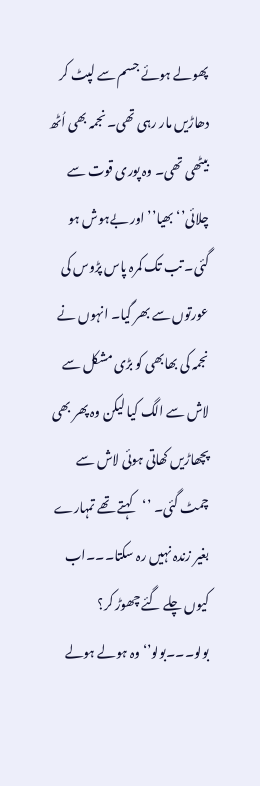پھولے ہوئے جسم سے لپٹ کر دھاڑیں مار رہی تھی۔ نجمہ بھی اُٹھ بیٹھی تھی۔ وہ پوری قوت سے چلائی’‘بھیا’’ اور بےہوش ہو گئی۔ تب تک کمرہ پاس پڑوس کی عورتوں سے بھر گیا۔ انہوں نے نجمہ کی بھابھی کو بڑی مشکل سے لاش سے الگ کیا لیکن وہ پھر بھی پچھاڑیں کھاتی ہوئی لاش سے چمٹ گئی۔ ’‘کہتے تھے تمہارے بغیر زندہ نہیں رہ سکتا۔۔۔اب کیوں چلے گئے چھوڑ کر؟ بولو۔۔۔بولو’‘ وہ ہولے ہولے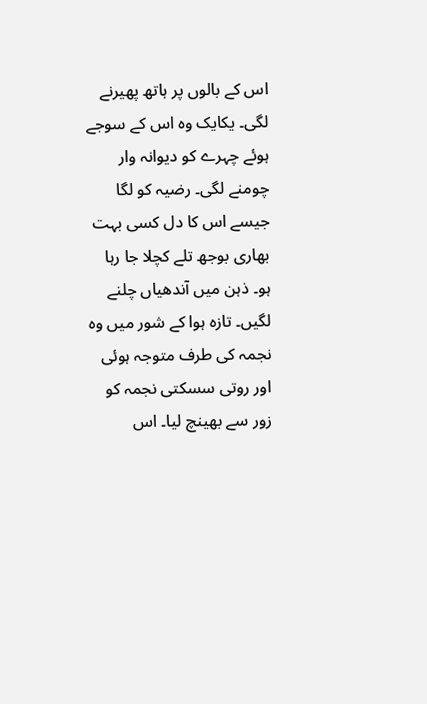اس کے بالوں پر ہاتھ پھیرنے لگی۔ یکایک وہ اس کے سوجے ہوئے چہرے کو دیوانہ وار چومنے لگی۔ رضیہ کو لگا جیسے اس کا دل کسی بہت بھاری بوجھ تلے کچلا جا رہا ہو۔ ذہن میں آندھیاں چلنے لگیں۔ تازہ ہوا کے شور میں وہ نجمہ کی طرف متوجہ ہوئی اور روتی سسکتی نجمہ کو زور سے بھینچ لیا۔ اس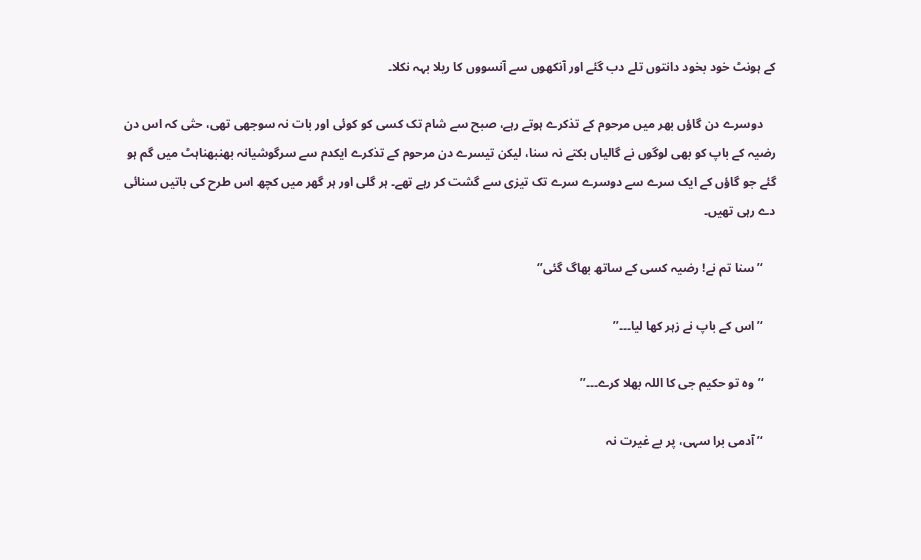کے ہونٹ خود بخود دانتوں تلے دب گئے اور آنکھوں سے آنسووں کا ریلا بہہ نکلا۔

    دوسرے دن گاؤں بھر میں مرحوم کے تذکرے ہوتے رہے، صبح سے شام تک کسی کو کوئی اور بات نہ سوجھی تھی، حتٰی کہ اس دن رضیہ کے باپ کو بھی لوگوں نے گالیاں بکتے نہ سنا، لیکن تیسرے دن مرحوم کے تذکرے ایکدم سے سرگوشیانہ بھنبھناہٹ میں گم ہو گئے جو گاؤں کے ایک سرے سے دوسرے سرے تک تیزی سے گشت کر رہے تھے۔ ہر گلی اور ہر گھر میں کچھ اس طرح کی باتیں سنائی دے رہی تھیں۔

    ‘’سنا تم نے! رضیہ کسی کے ساتھ بھاگ گئی’‘

    ‘’اس کے باپ نے زہر کھا لیا۔۔۔’’

    ‘’وہ تو حکیم جی کا اللہ بھلا کرے۔۔۔’’

    ‘’آدمی برا سہی، پر بے غیرت نہ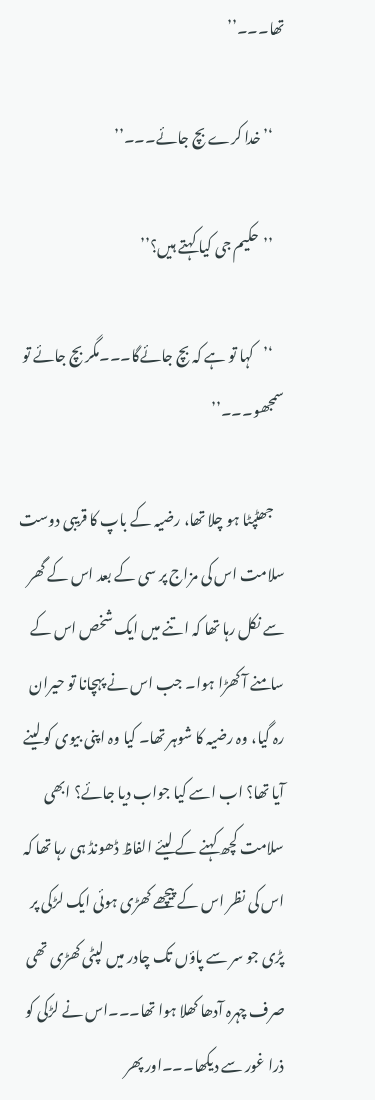تھا۔۔۔’’

    ‘’خدا کرے بچ جائے۔۔۔’’

    ’’حکیم جی کیا کہتے ہیں؟’’

    ‘’کہا تو ہے کہ بچ جائےگا۔۔۔مگر بچ جائے تو سمجھو۔۔۔’’

    جھٹپٹا ہو چلا تھا، رضیہ کے باپ کا قریبی دوست سلامت اس کی مزاج پر سی کے بعد اس کے گھر سے نکل رہا تھا کہ اتنے میں ایک شخص اس کے سامنے آ کھڑا ہوا۔ جب اس نے پہچانا تو حیران رہ گیا، وہ رضیہ کا شوہر تھا۔ کیا وہ اپنی بیوی کو لینے آیا تھا؟ اب اسے کیا جواب دیا جائے؟ ابھی سلامت کچھ کہنے کے لیئے الفاظ ڈھونڈ ہی رہا تھا کہ اس کی نظر اس کے پیچھے کھڑی ہوئی ایک لڑکی پر پڑی جو سر سے پاؤں تک چادر میں لپٹی کھڑی تھی صرف چہرہ آدھا کھلا ہوا تھا۔۔۔اس نے لڑکی کو ذرا غور سے دیکھا۔۔۔اور پھر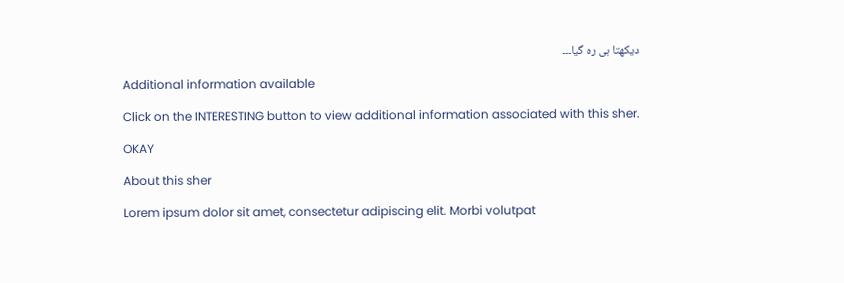دیکھتا ہی رہ گیا۔۔۔

    Additional information available

    Click on the INTERESTING button to view additional information associated with this sher.

    OKAY

    About this sher

    Lorem ipsum dolor sit amet, consectetur adipiscing elit. Morbi volutpat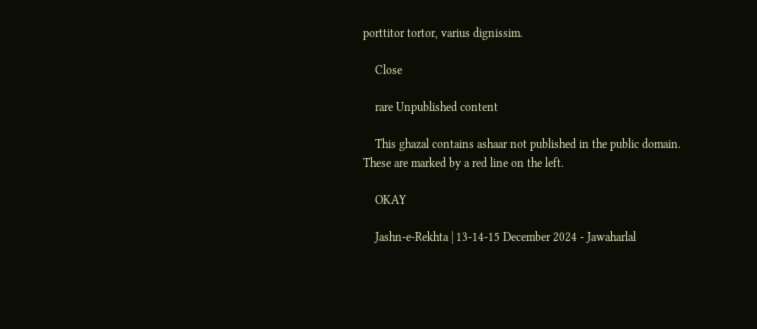porttitor tortor, varius dignissim.

    Close

    rare Unpublished content

    This ghazal contains ashaar not published in the public domain. These are marked by a red line on the left.

    OKAY

    Jashn-e-Rekhta | 13-14-15 December 2024 - Jawaharlal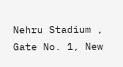Nehru Stadium , Gate No. 1, New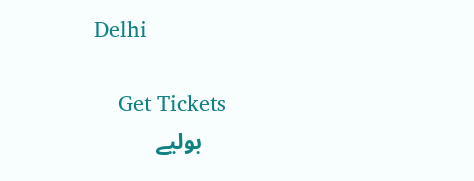Delhi

    Get Tickets
    بولیے